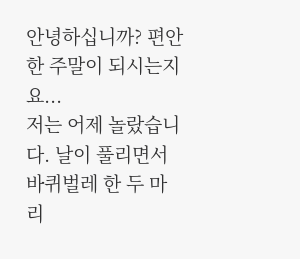안녕하십니까? 편안한 주말이 되시는지요...
저는 어제 놀랐습니다. 날이 풀리면서 바퀴벌레 한 두 마리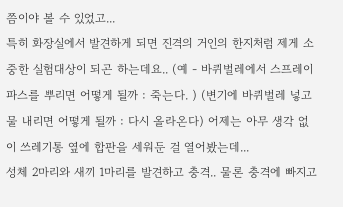쯤이야 볼 수 있었고...
특히 화장실에서 발견하게 되면 진격의 거인의 한지처럼 제게 소중한 실험대상이 되곤 하는데요.. (예 - 바퀴벌레에서 스프레이 파스를 뿌리면 어떻게 될까 : 죽는다. ) (변기에 바퀴벌레 넣고 물 내리면 어떻게 될까 : 다시 올라온다) 어제는 아무 생각 없이 쓰레기통 옆에 합판을 세워둔 걸 열어봤는데...
성체 2마리와 새끼 1마리를 발견하고 충격.. 물론 충격에 빠지고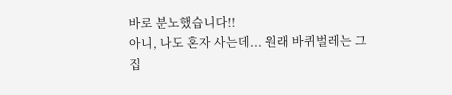바로 분노했습니다!!
아니, 나도 혼자 사는데... 원래 바퀴벌레는 그 집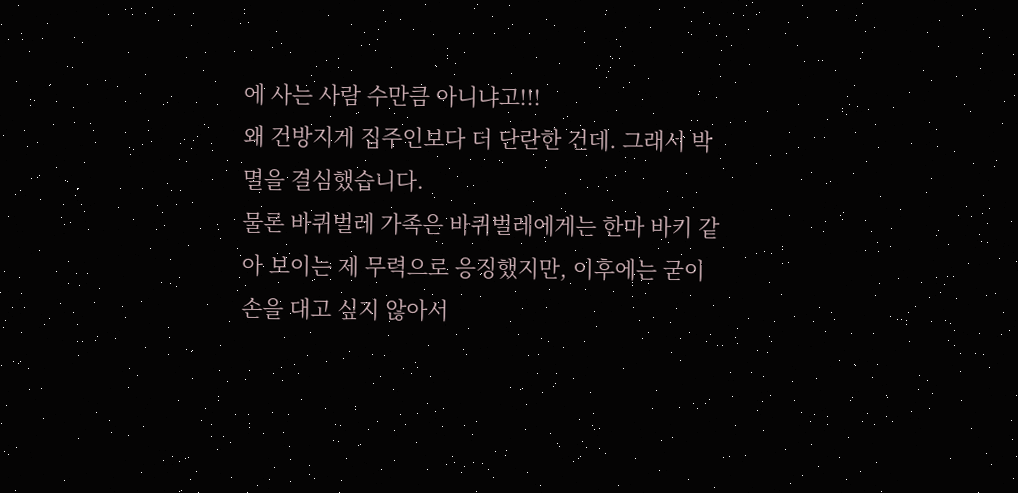에 사는 사람 수만큼 아니냐고!!!
왜 건방지게 집주인보다 더 단란한 건데. 그래서 박멸을 결심했습니다.
물론 바퀴벌레 가족은 바퀴벌레에게는 한마 바키 같아 보이는 제 무력으로 응징했지만, 이후에는 굳이 손을 대고 싶지 않아서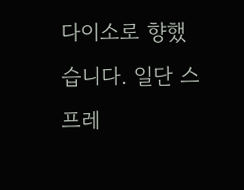다이소로 향했습니다. 일단 스프레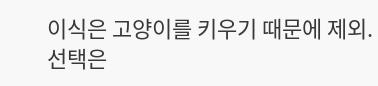이식은 고양이를 키우기 때문에 제외.
선택은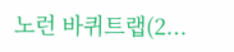노런 바퀴트랩(2...